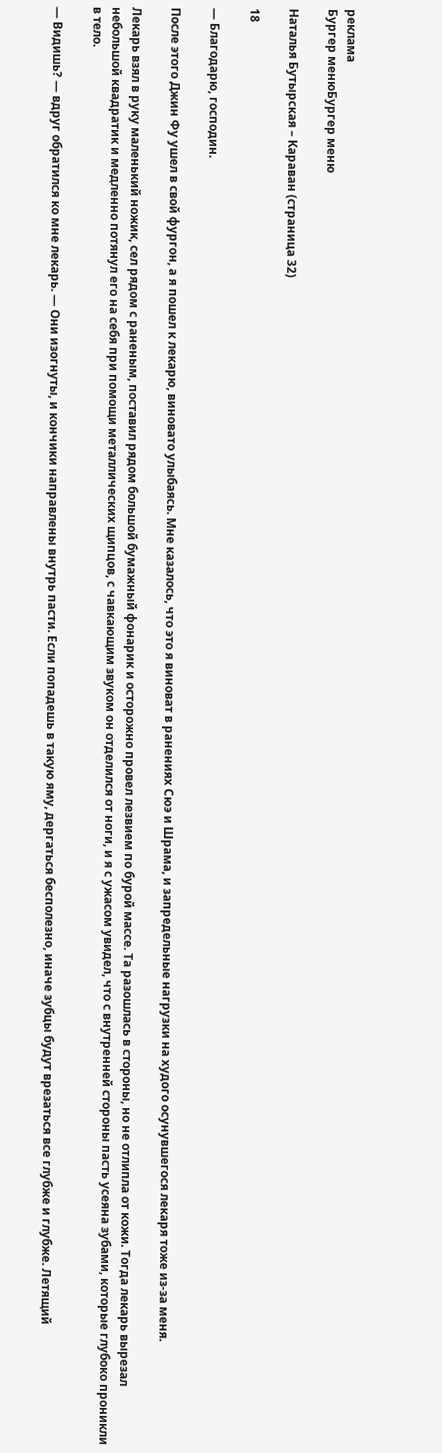реклама
Бургер менюБургер меню

Наталья Бутырская – Караван (страница 32)

18

— Благодарю, господин.

После этого Джин Фу ушел в свой фургон, а я пошел к лекарю, виновато улыбаясь. Мне казалось, что это я виноват в ранениях Сюэ и Шрама, и запредельные нагрузки на худого осунувшегося лекаря тоже из-за меня.

Лекарь взял в руку маленький ножик, сел рядом с раненым, поставил рядом большой бумажный фонарик и осторожно провел лезвием по бурой массе. Та разошлась в стороны, но не отлипла от кожи. Тогда лекарь вырезал небольшой квадратик и медленно потянул его на себя при помощи металлических щипцов, с чавкающим звуком он отделился от ноги, и я с ужасом увидел, что с внутренней стороны пасть усеяна зубами, которые глубоко проникли в тело.

— Видишь? — вдруг обратился ко мне лекарь. — Они изогнуты, и кончики направлены внутрь пасти. Если попадешь в такую яму, дергаться бесполезно, иначе зубцы будут врезаться все глубже и глубже. Летящий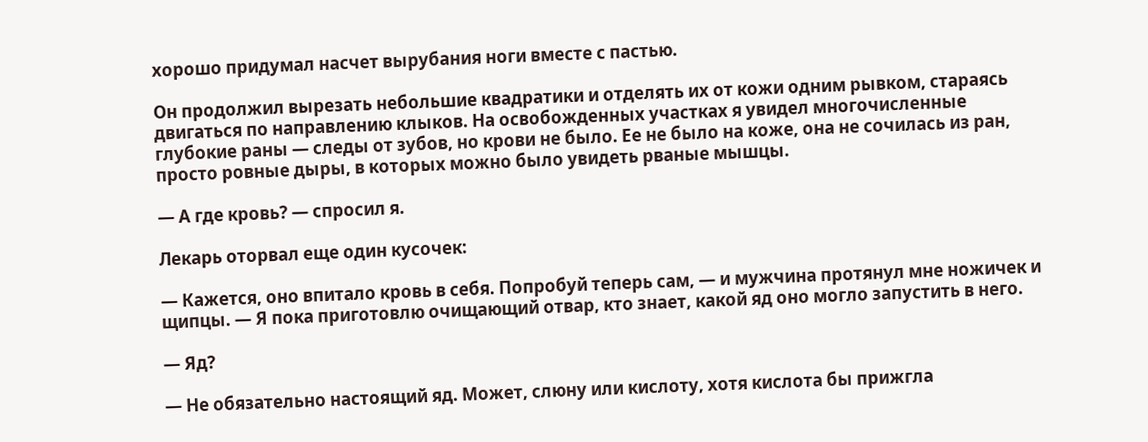хорошо придумал насчет вырубания ноги вместе с пастью.

Он продолжил вырезать небольшие квадратики и отделять их от кожи одним рывком, стараясь двигаться по направлению клыков. На освобожденных участках я увидел многочисленные глубокие раны — следы от зубов, но крови не было. Ее не было на коже, она не сочилась из ран, просто ровные дыры, в которых можно было увидеть рваные мышцы.

— А где кровь? — спросил я.

Лекарь оторвал еще один кусочек:

— Кажется, оно впитало кровь в себя. Попробуй теперь сам, — и мужчина протянул мне ножичек и щипцы. — Я пока приготовлю очищающий отвар, кто знает, какой яд оно могло запустить в него.

— Яд?

— Не обязательно настоящий яд. Может, слюну или кислоту, хотя кислота бы прижгла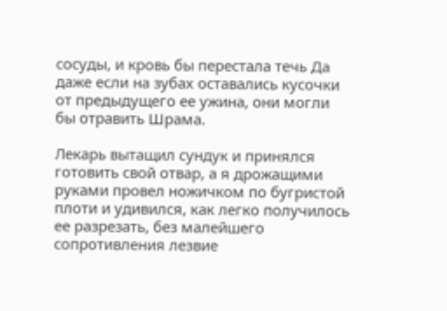сосуды, и кровь бы перестала течь Да даже если на зубах оставались кусочки от предыдущего ее ужина, они могли бы отравить Шрама.

Лекарь вытащил сундук и принялся готовить свой отвар, а я дрожащими руками провел ножичком по бугристой плоти и удивился, как легко получилось ее разрезать, без малейшего сопротивления лезвие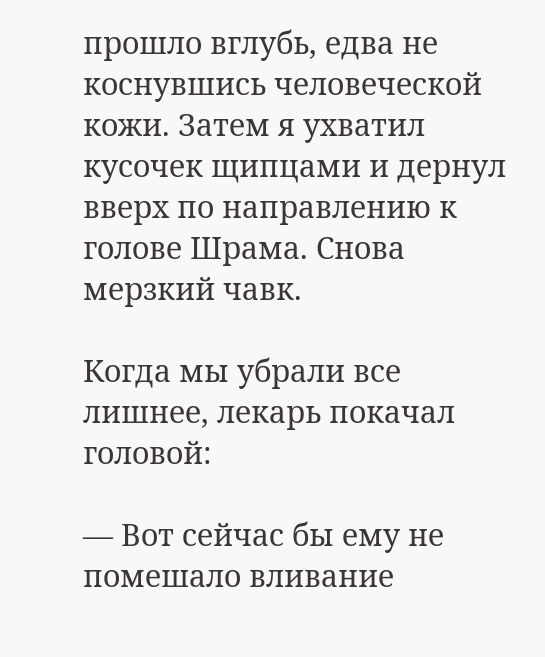прошло вглубь, едва не коснувшись человеческой кожи. Затем я ухватил кусочек щипцами и дернул вверх по направлению к голове Шрама. Снова мерзкий чавк.

Когда мы убрали все лишнее, лекарь покачал головой:

— Вот сейчас бы ему не помешало вливание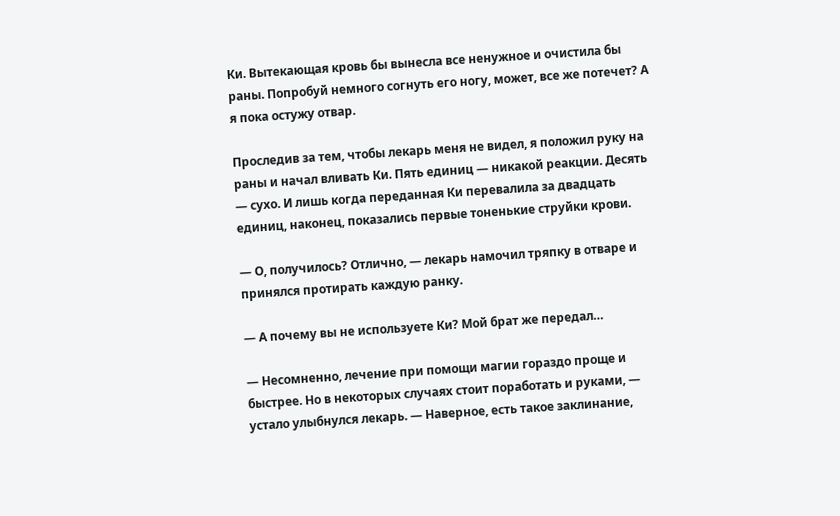Ки. Вытекающая кровь бы вынесла все ненужное и очистила бы раны. Попробуй немного согнуть его ногу, может, все же потечет? А я пока остужу отвар.

Проследив за тем, чтобы лекарь меня не видел, я положил руку на раны и начал вливать Ки. Пять единиц — никакой реакции. Десять — сухо. И лишь когда переданная Ки перевалила за двадцать единиц, наконец, показались первые тоненькие струйки крови.

— О, получилось? Отлично, — лекарь намочил тряпку в отваре и принялся протирать каждую ранку.

— А почему вы не используете Ки? Мой брат же передал…

— Несомненно, лечение при помощи магии гораздо проще и быстрее. Но в некоторых случаях стоит поработать и руками, — устало улыбнулся лекарь. — Наверное, есть такое заклинание,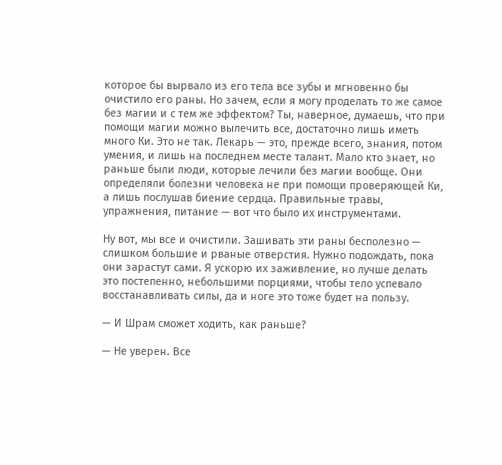которое бы вырвало из его тела все зубы и мгновенно бы очистило его раны. Но зачем, если я могу проделать то же самое без магии и с тем же эффектом? Ты, наверное, думаешь, что при помощи магии можно вылечить все, достаточно лишь иметь много Ки. Это не так. Лекарь — это, прежде всего, знания, потом умения, и лишь на последнем месте талант. Мало кто знает, но раньше были люди, которые лечили без магии вообще. Они определяли болезни человека не при помощи проверяющей Ки, а лишь послушав биение сердца. Правильные травы, упражнения, питание — вот что было их инструментами.

Ну вот, мы все и очистили. Зашивать эти раны бесполезно — слишком большие и рваные отверстия. Нужно подождать, пока они зарастут сами. Я ускорю их заживление, но лучше делать это постепенно, небольшими порциями, чтобы тело успевало восстанавливать силы, да и ноге это тоже будет на пользу.

— И Шрам сможет ходить, как раньше?

— Не уверен. Все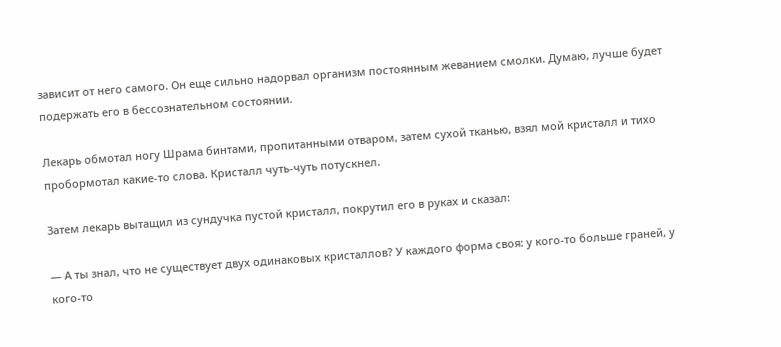зависит от него самого. Он еще сильно надорвал организм постоянным жеванием смолки. Думаю, лучше будет подержать его в бессознательном состоянии.

Лекарь обмотал ногу Шрама бинтами, пропитанными отваром, затем сухой тканью, взял мой кристалл и тихо пробормотал какие-то слова. Кристалл чуть-чуть потускнел.

Затем лекарь вытащил из сундучка пустой кристалл, покрутил его в руках и сказал:

— А ты знал, что не существует двух одинаковых кристаллов? У каждого форма своя: у кого-то больше граней, у кого-то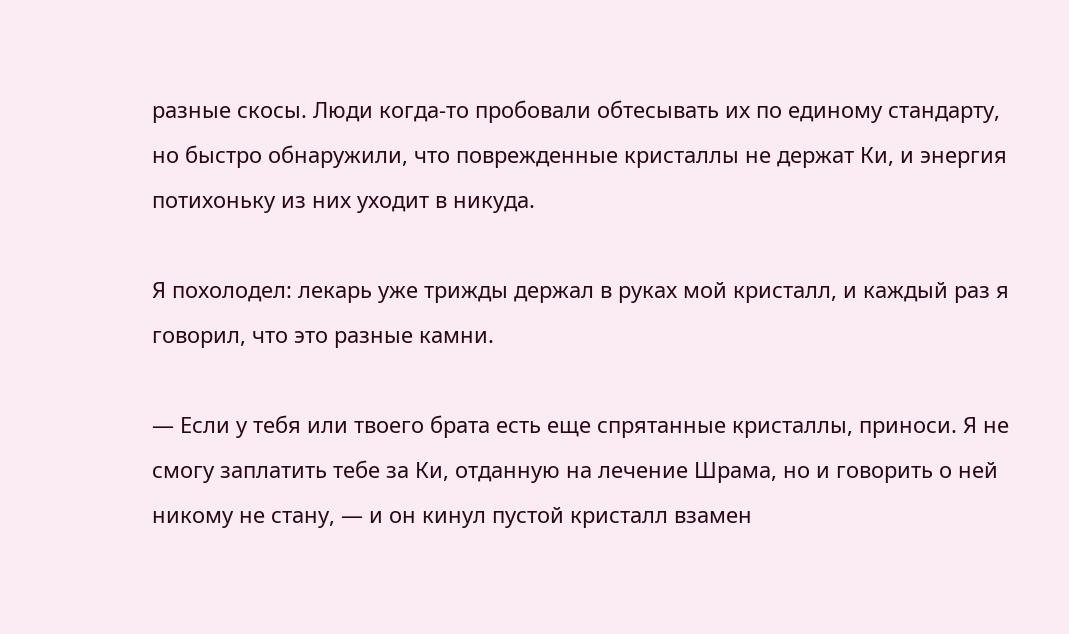разные скосы. Люди когда-то пробовали обтесывать их по единому стандарту, но быстро обнаружили, что поврежденные кристаллы не держат Ки, и энергия потихоньку из них уходит в никуда.

Я похолодел: лекарь уже трижды держал в руках мой кристалл, и каждый раз я говорил, что это разные камни.

— Если у тебя или твоего брата есть еще спрятанные кристаллы, приноси. Я не смогу заплатить тебе за Ки, отданную на лечение Шрама, но и говорить о ней никому не стану, — и он кинул пустой кристалл взамен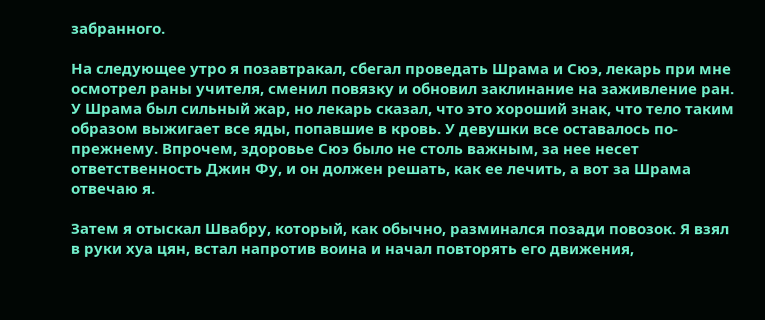забранного.

На следующее утро я позавтракал, сбегал проведать Шрама и Сюэ, лекарь при мне осмотрел раны учителя, сменил повязку и обновил заклинание на заживление ран. У Шрама был сильный жар, но лекарь сказал, что это хороший знак, что тело таким образом выжигает все яды, попавшие в кровь. У девушки все оставалось по-прежнему. Впрочем, здоровье Сюэ было не столь важным, за нее несет ответственность Джин Фу, и он должен решать, как ее лечить, а вот за Шрама отвечаю я.

Затем я отыскал Швабру, который, как обычно, разминался позади повозок. Я взял в руки хуа цян, встал напротив воина и начал повторять его движения,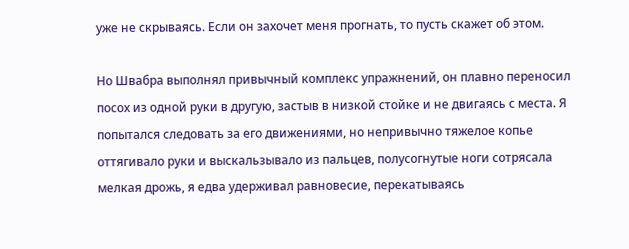уже не скрываясь. Если он захочет меня прогнать, то пусть скажет об этом.

Но Швабра выполнял привычный комплекс упражнений, он плавно переносил посох из одной руки в другую, застыв в низкой стойке и не двигаясь с места. Я попытался следовать за его движениями, но непривычно тяжелое копье оттягивало руки и выскальзывало из пальцев, полусогнутые ноги сотрясала мелкая дрожь, я едва удерживал равновесие, перекатываясь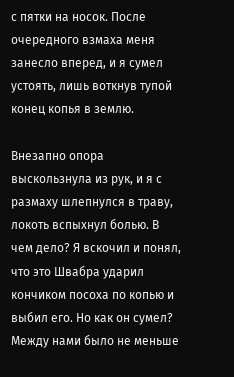с пятки на носок. После очередного взмаха меня занесло вперед, и я сумел устоять, лишь воткнув тупой конец копья в землю.

Внезапно опора выскользнула из рук, и я с размаху шлепнулся в траву, локоть вспыхнул болью. В чем дело? Я вскочил и понял, что это Швабра ударил кончиком посоха по копью и выбил его. Но как он сумел? Между нами было не меньше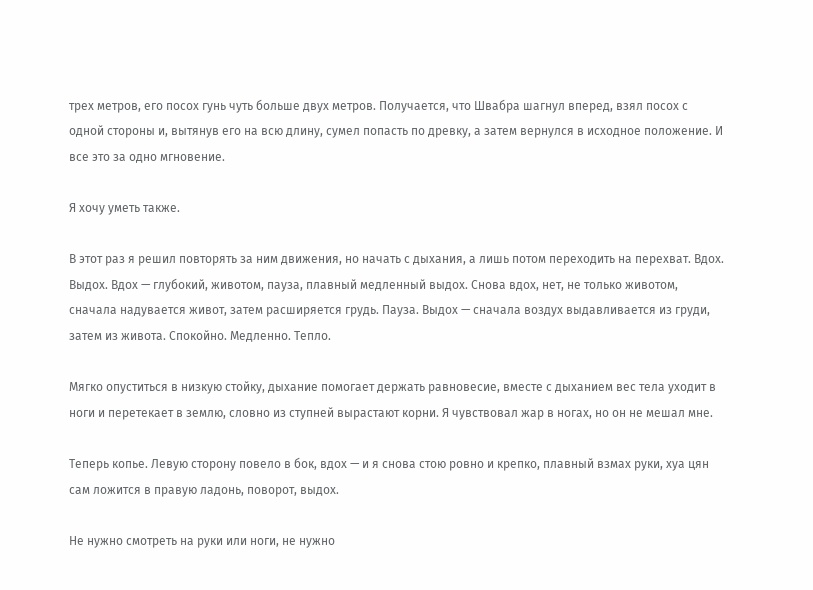трех метров, его посох гунь чуть больше двух метров. Получается, что Швабра шагнул вперед, взял посох с одной стороны и, вытянув его на всю длину, сумел попасть по древку, а затем вернулся в исходное положение. И все это за одно мгновение.

Я хочу уметь также.

В этот раз я решил повторять за ним движения, но начать с дыхания, а лишь потом переходить на перехват. Вдох. Выдох. Вдох — глубокий, животом, пауза, плавный медленный выдох. Снова вдох, нет, не только животом, сначала надувается живот, затем расширяется грудь. Пауза. Выдох — сначала воздух выдавливается из груди, затем из живота. Спокойно. Медленно. Тепло.

Мягко опуститься в низкую стойку, дыхание помогает держать равновесие, вместе с дыханием вес тела уходит в ноги и перетекает в землю, словно из ступней вырастают корни. Я чувствовал жар в ногах, но он не мешал мне.

Теперь копье. Левую сторону повело в бок, вдох — и я снова стою ровно и крепко, плавный взмах руки, хуа цян сам ложится в правую ладонь, поворот, выдох.

Не нужно смотреть на руки или ноги, не нужно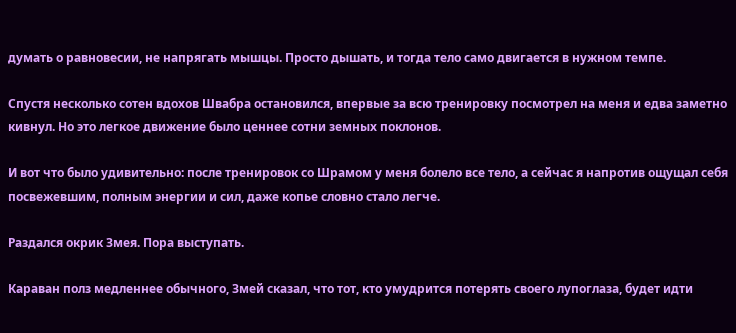думать о равновесии, не напрягать мышцы. Просто дышать, и тогда тело само двигается в нужном темпе.

Спустя несколько сотен вдохов Швабра остановился, впервые за всю тренировку посмотрел на меня и едва заметно кивнул. Но это легкое движение было ценнее сотни земных поклонов.

И вот что было удивительно: после тренировок со Шрамом у меня болело все тело, а сейчас я напротив ощущал себя посвежевшим, полным энергии и сил, даже копье словно стало легче.

Раздался окрик Змея. Пора выступать.

Караван полз медленнее обычного, Змей сказал, что тот, кто умудрится потерять своего лупоглаза, будет идти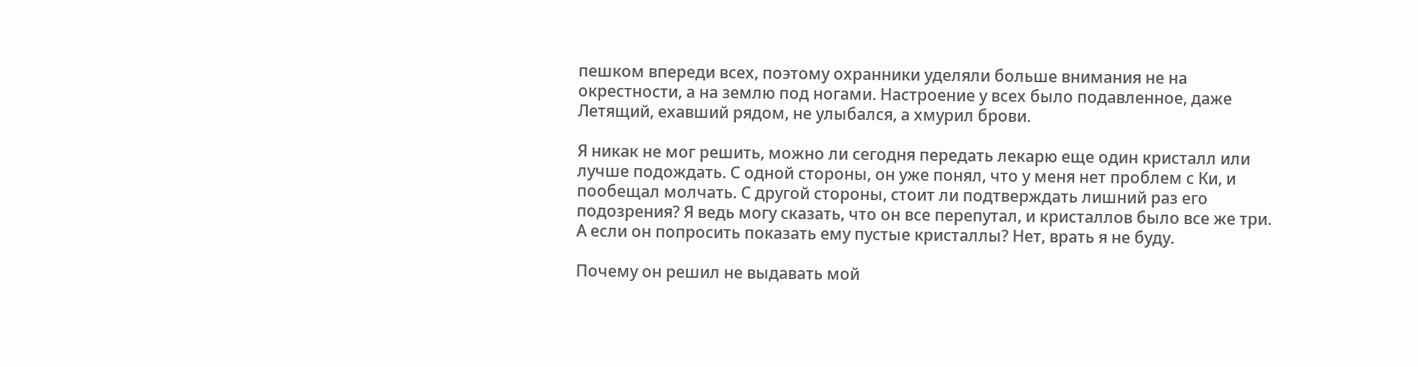пешком впереди всех, поэтому охранники уделяли больше внимания не на окрестности, а на землю под ногами. Настроение у всех было подавленное, даже Летящий, ехавший рядом, не улыбался, а хмурил брови.

Я никак не мог решить, можно ли сегодня передать лекарю еще один кристалл или лучше подождать. С одной стороны, он уже понял, что у меня нет проблем с Ки, и пообещал молчать. С другой стороны, стоит ли подтверждать лишний раз его подозрения? Я ведь могу сказать, что он все перепутал, и кристаллов было все же три. А если он попросить показать ему пустые кристаллы? Нет, врать я не буду.

Почему он решил не выдавать мой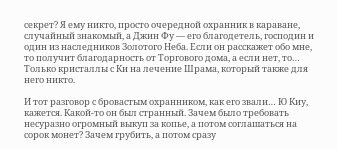секрет? Я ему никто, просто очередной охранник в караване, случайный знакомый, а Джин Фу — его благодетель, господин и один из наследников Золотого Неба. Если он расскажет обо мне, то получит благодарность от Торгового дома, а если нет, то… Только кристаллы с Ки на лечение Шрама, который также для него никто.

И тот разговор с бровастым охранником, как его звали… Ю Киу, кажется. Какой-то он был странный. Зачем было требовать несуразно огромный выкуп за копье, а потом соглашаться на сорок монет? Зачем грубить, а потом сразу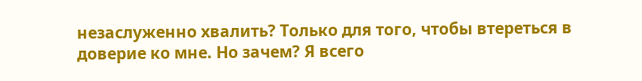незаслуженно хвалить? Только для того, чтобы втереться в доверие ко мне. Но зачем? Я всего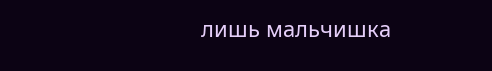лишь мальчишка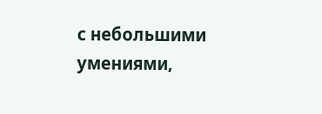с небольшими умениями,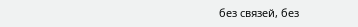без связей, без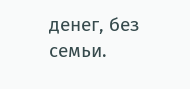денег, без семьи.